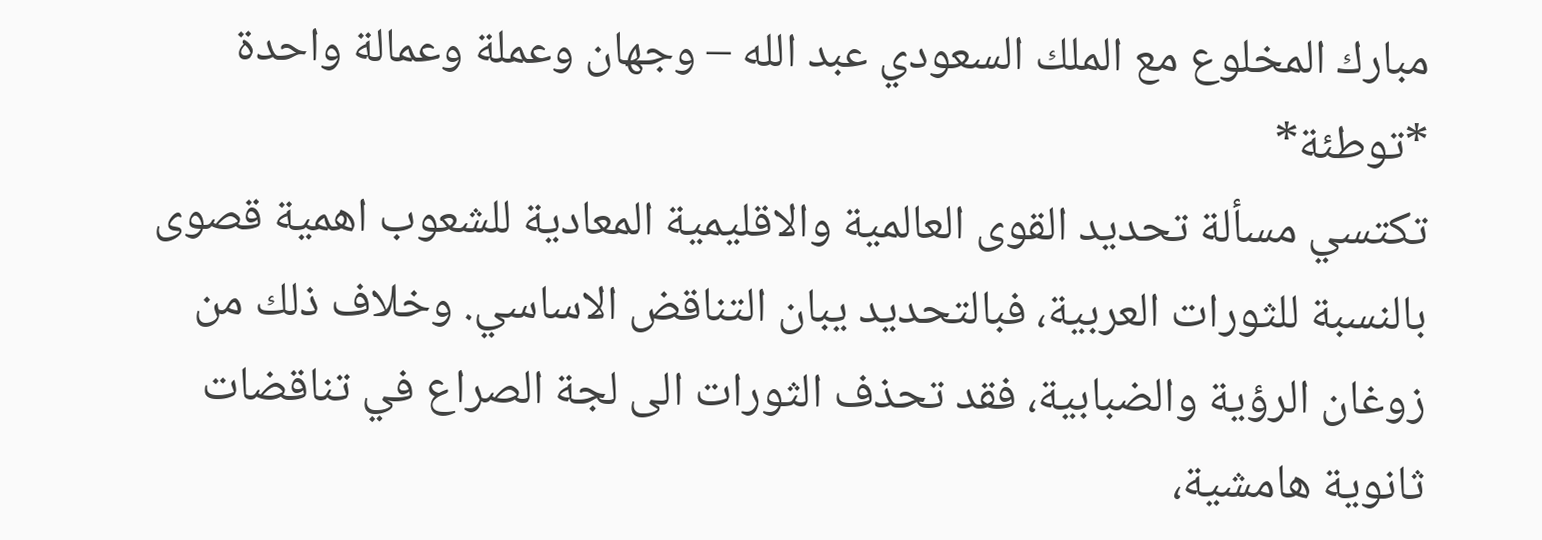مبارك المخلوع مع الملك السعودي عبد الله – وجهان وعملة وعمالة واحدة
*توطئة*
تكتسي مسألة تحديد القوى العالمية والاقليمية المعادية للشعوب اهمية قصوى بالنسبة للثورات العربية، فبالتحديد يبان التناقض الاساسي. وخلاف ذلك من زوغان الرؤية والضبابية، فقد تحذف الثورات الى لجة الصراع في تناقضات ثانوية هامشية،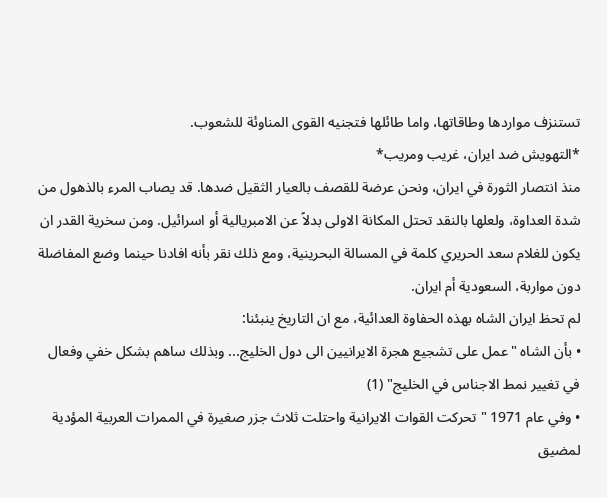تستنزف مواردها وطاقاتها، واما طائلها فتجنيه القوى المناوئة للشعوب.
*التهويش ضد ايران، غريب ومريب*
منذ انتصار الثورة في ايران، ونحن عرضة للقصف بالعيار الثقيل ضدها. قد يصاب المرء بالذهول من شدة العداوة، ولعلها بالنقد تحتل المكانة الاولى بدلاً عن الامبريالية أو اسرائيل. ومن سخرية القدر ان يكون للغلام سعد الحريري كلمة في المسالة البحرينية، ومع ذلك نقر بأنه افادنا حينما وضع المفاضلة دون مواربة، السعودية أم ايران.
لم تحظ ايران الشاه بهذه الحفاوة العدائية، مع ان التاريخ ينبئنا:
• بأن الشاه "عمل على تشجيع هجرة الايرانيين الى دول الخليج... وبذلك ساهم بشكل خفي وفعال في تغيير نمط الاجناس في الخليج" (1)
• وفي عام 1971 " تحركت القوات الايرانية واحتلت ثلاث جزر صغيرة في الممرات العربية المؤدية لمضيق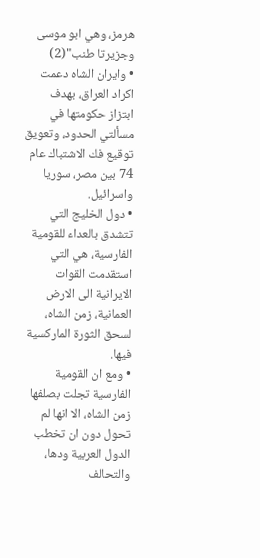هرمز، وهي ابو موسى وجزيرتا طنب"(2)
• وايران الشاه دعمت اكراد العراق، بهدف ابتزاز حكومتها في مسألتي الحدود، وتعويق توقيع فك الاشتباك عام 74 بين مصر، سوريا واسرائيل.
• دول الخليج التي تتشدق بالعداء للقومية الفارسية، هي التي استقدمت القوات الايرانية الى الارض العمانية، زمن الشاه، لسحق الثورة الماركسية فيها.
• ومع ان القومية الفارسية تجلت بصلفها زمن الشاه، الا انها لم تحول دون ان تخطب الدول العربية ودها، والتحالف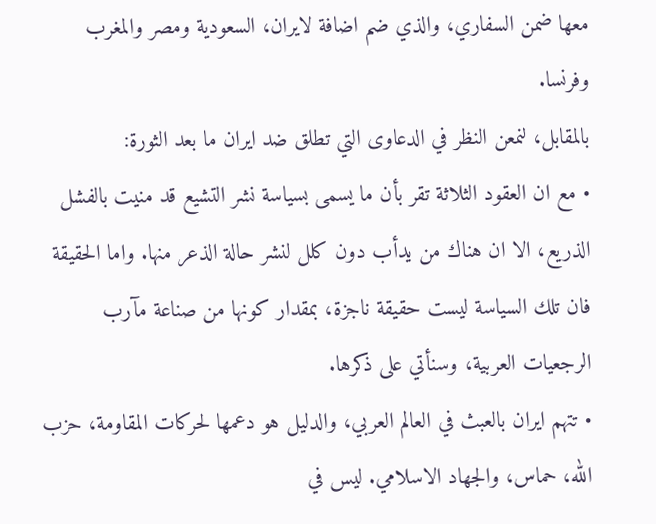معها ضمن السفاري، والذي ضم اضافة لايران، السعودية ومصر والمغرب وفرنسا.
بالمقابل، لنمعن النظر في الدعاوى التي تطلق ضد ايران ما بعد الثورة:
• مع ان العقود الثلاثة تقر بأن ما يسمى بسياسة نشر التشيع قد منيت بالفشل الذريع، الا ان هناك من يدأب دون كلل لنشر حالة الذعر منها. واما الحقيقة فان تلك السياسة ليست حقيقة ناجزة، بمقدار كونها من صناعة مآرب الرجعيات العربية، وسنأتي على ذكرها.
• تتهم ايران بالعبث في العالم العربي، والدليل هو دعمها لحركات المقاومة، حزب الله، حماس، والجهاد الاسلامي. ليس في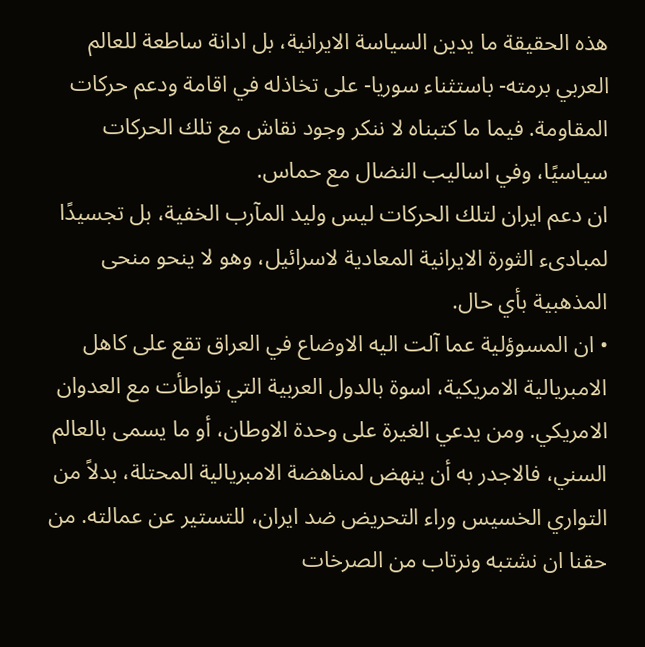هذه الحقيقة ما يدين السياسة الايرانية، بل ادانة ساطعة للعالم العربي برمته- باستثناء سوريا- على تخاذله في اقامة ودعم حركات المقاومة. فيما ما كتبناه لا ننكر وجود نقاش مع تلك الحركات سياسيًا، وفي اساليب النضال مع حماس.
ان دعم ايران لتلك الحركات ليس وليد المآرب الخفية، بل تجسيدًا لمبادىء الثورة الايرانية المعادية لاسرائيل، وهو لا ينحو منحى المذهبية بأي حال.
• ان المسوؤلية عما آلت اليه الاوضاع في العراق تقع على كاهل الامبريالية الامريكية، اسوة بالدول العربية التي تواطأت مع العدوان الامريكي. ومن يدعي الغيرة على وحدة الاوطان، أو ما يسمى بالعالم السني، فالاجدر به أن ينهض لمناهضة الامبريالية المحتلة، بدلاً من التواري الخسيس وراء التحريض ضد ايران، للتستير عن عمالته. من حقنا ان نشتبه ونرتاب من الصرخات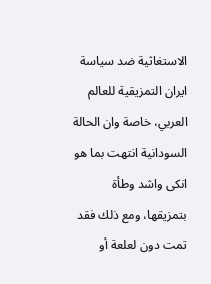الاستغاثية ضد سياسة ايران التمزيقية للعالم العربي، خاصة وان الحالة السودانية انتهت بما هو انكى واشد وطأة بتمزيقها، ومع ذلك فقد تمت دون لعلعة أو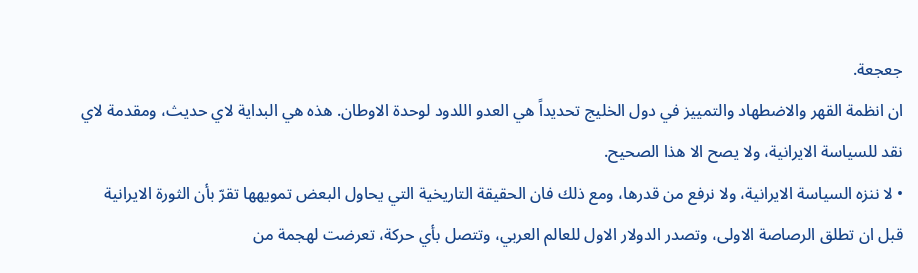جعجعة.
ان انظمة القهر والاضطهاد والتمييز في دول الخليج تحديداً هي العدو اللدود لوحدة الاوطان. هذه هي البداية لاي حديث، ومقدمة لاي نقد للسياسة الايرانية، ولا يصح الا هذا الصحيح.
• لا ننزه السياسة الايرانية، ولا نرفع من قدرها، ومع ذلك فان الحقيقة التاريخية التي يحاول البعض تمويهها تقرّ بأن الثورة الايرانية قبل ان تطلق الرصاصة الاولى، وتصدر الدولار الاول للعالم العربي، وتتصل بأي حركة، تعرضت لهجمة من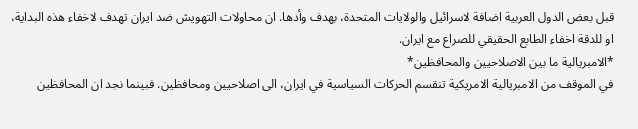قبل بعض الدول العربية اضافة لاسرائيل والولايات المتحدة، بهدف وأدها. ان محاولات التهويش ضد ايران تهدف لاخفاء هذه البداية، او للدقة اخفاء الطابع الحقيقي للصراع مع ايران.
*الامبريالية ما بين الاصلاحيين والمحافظين*
في الموقف من الامبريالية الامريكية تنقسم الحركات السياسية في ايران، الى اصلاحيين ومحافظين. فبينما نجد ان المحافظين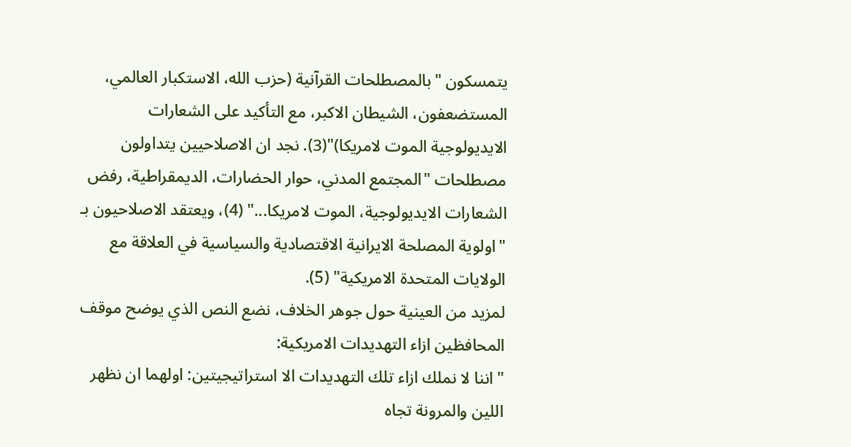يتمسكون "بالمصطلحات القرآنية (حزب الله، الاستكبار العالمي، المستضعفون، الشيطان الاكبر، مع التأكيد على الشعارات الايديولوجية الموت لامريكا)"(3). نجد ان الاصلاحيين يتداولون مصطلحات "المجتمع المدني، حوار الحضارات، الديمقراطية، رفض الشعارات الايديولوجية، الموت لامريكا..." (4)، ويعتقد الاصلاحيون بـ "اولوية المصلحة الايرانية الاقتصادية والسياسية في العلاقة مع الولايات المتحدة الامريكية" (5).
لمزيد من العينية حول جوهر الخلاف، نضع النص الذي يوضح موقف المحافظين ازاء التهديدات الامريكية:
" اننا لا نملك ازاء تلك التهديدات الا استراتيجيتين: اولهما ان نظهر اللين والمرونة تجاه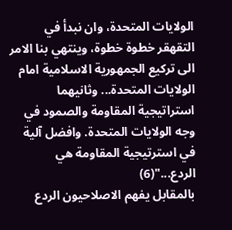الولايات المتحدة، وان نبدأ في التقهقر خطوة خطوة، وينتهي بنا الامر الى تركيع الجمهورية الاسلامية امام الولايات المتحدة... وثانيهما استراتيجية المقاومة والصمود في وجه الولايات المتحدة. وافضل آلية في استرتيجية المقاومة هي الردع..."(6)
بالمقابل يفهم الاصلاحيون الردع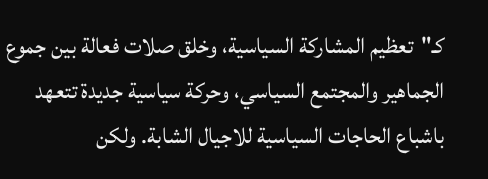كـ"تعظيم المشاركة السياسية، وخلق صلات فعالة بين جموع الجماهير والمجتمع السياسي، وحركة سياسية جديدة تتعهد باشباع الحاجات السياسية للاجيال الشابة. ولكن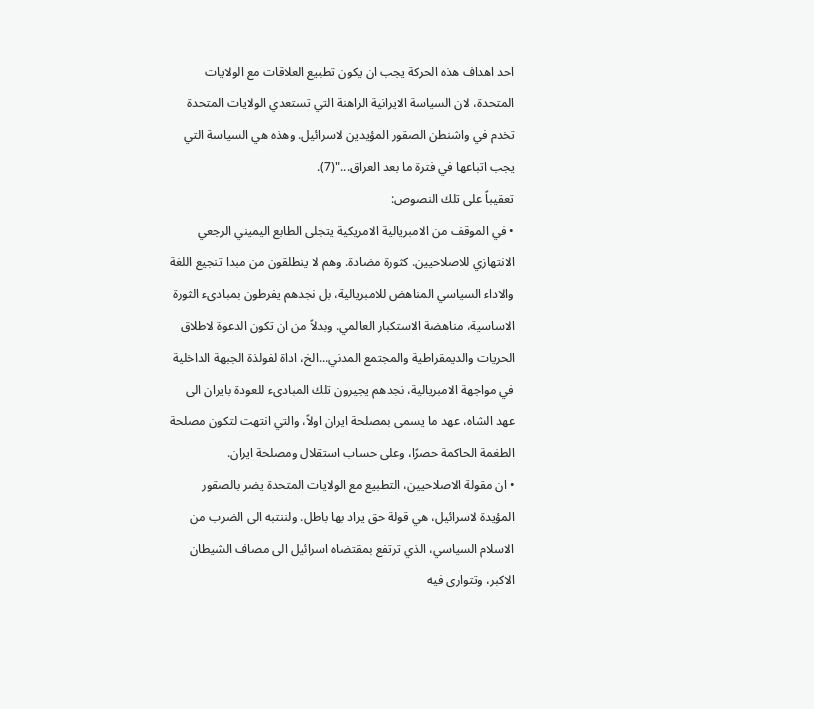احد اهداف هذه الحركة يجب ان يكون تطبيع العلاقات مع الولايات المتحدة، لان السياسة الايرانية الراهنة التي تستعدي الولايات المتحدة تخدم في واشنطن الصقور المؤيدين لاسرائيل. وهذه هي السياسة التي يجب اتباعها في فترة ما بعد العراق..."(7).
تعقيباً على تلك النصوص:
• في الموقف من الامبريالية الامريكية يتجلى الطابع اليميني الرجعي الانتهازي للاصلاحيين. كثورة مضادة. وهم لا ينطلقون من مبدا تنجيع اللغة والاداء السياسي المناهض للامبريالية، بل نجدهم يفرطون بمبادىء الثورة الاساسية، مناهضة الاستكبار العالمي. وبدلاً من ان تكون الدعوة لاطلاق الحريات والديمقراطية والمجتمع المدني...الخ، اداة لفولذة الجبهة الداخلية في مواجهة الامبريالية، نجدهم يجيرون تلك المبادىء للعودة بايران الى عهد الشاه، عهد ما يسمى بمصلحة ايران اولاً، والتي انتهت لتكون مصلحة الطغمة الحاكمة حصرًا، وعلى حساب استقلال ومصلحة ايران.
• ان مقولة الاصلاحيين، التطبيع مع الولايات المتحدة يضر بالصقور المؤيدة لاسرائيل، هي قولة حق يراد بها باطل. ولننتبه الى الضرب من الاسلام السياسي، الذي ترتفع بمقتضاه اسرائيل الى مصاف الشيطان الاكبر، وتتوارى فيه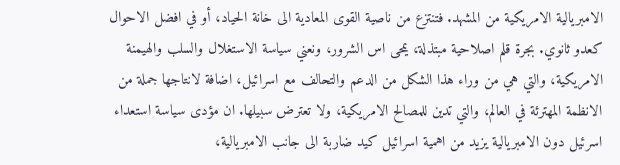الامبريالية الامريكية من المشهد. فتنتزع من ناصية القوى المعادية الى خانة الحياد، أو في افضل الاحوال كعدو ثانوي. بجرة قلم اصلاحية مبتذلة، يمحى اس الشرور، ونعني سياسة الاستغلال والسلب والهيمنة الامريكية، والتي هي من وراء هذا الشكل من الدعم والتحالف مع اسرائيل، اضافة لانتاجها جملة من الانظمة المهترئة في العالم، والتي تدين للمصالح الامريكية، ولا تعترض سبيلها. ان مؤدى سياسة استعداء اسرئيل دون الامبريالية يزيد من اهمية اسرائيل كيد ضاربة الى جانب الامبريالية،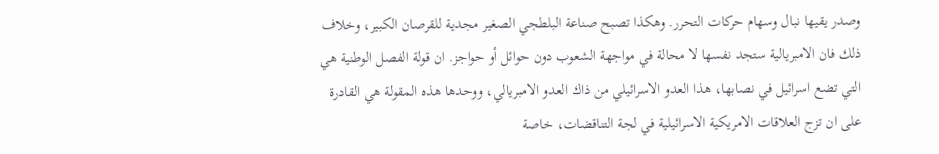وصدر يقيها نبال وسهام حركات التحرر. وهكذا تصبح صناعة البلطجي الصغير مجدية للقرصان الكبير، وخلاف ذلك فان الامبريالية ستجد نفسها لا محالة في مواجهة الشعوب دون حوائل أو حواجز. ان قولة الفصل الوطنية هي التي تضع اسرائيل في نصابها، هذا العدو الاسرائيلي من ذاك العدو الامبريالي، ووحدها هذه المقولة هي القادرة على ان تزج العلاقات الامريكية الاسرائيلية في لجة التناقضات، خاصة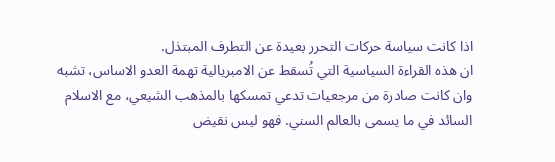اذا كانت سياسة حركات التحرر بعيدة عن التطرف المبتذل.
ان هذه القراءة السياسية التي تُسقط عن الامبريالية تهمة العدو الاساس، تشبه وان كانت صادرة من مرجعيات تدعي تمسكها بالمذهب الشيعي، مع الاسلام السائد في ما يسمى بالعالم السني. فهو ليس نقيض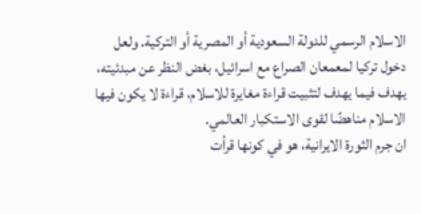الاسلام الرسمي للدولة السعودية أو المصرية أو التركية. ولعل دخول تركيا لمعمعان الصراع مع اسرائيل، بغض النظر عن مبدئيته، يهدف فيما يهدف لتثبيت قراءة مغايرة للاسلام، قراءة لا يكون فيها الاسلام مناهضًا لقوى الاستكبار العالمي.
ان جرم الثورة الايرانية، هو في كونها قرأت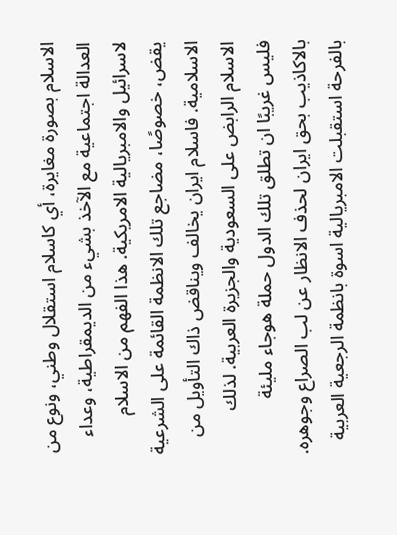الاسلام بصورة مغايرة، أي كاسلام استقلال وطني، ونوع من العدالة اجتماعية مع الآخذ بشيء من الديمقراطية، وعداء لاسرائيل والامبريالية الامريكية. هذا الفهم من الاسلام يقض، خصوصًا، مضاجع تلك الانظمة القائمة على الشرعية الاسلامية. فاسلام ايران يخالف ويناقض ذاك التأويل من الاسلام الرابض على السعودية والجزيرة العربية. لذلك فليس غريبًا ان تطلق تلك الدول حملة هوجاء مليئة بالاكاذيب بحق ايران لحذف الانظار عن لب الصراع وجوهره.
بالفرحة استقبلت الامبريالية اسوة بانظمة الرجعية العربية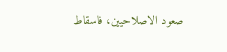صعود الاصلاحيين، فاسقاط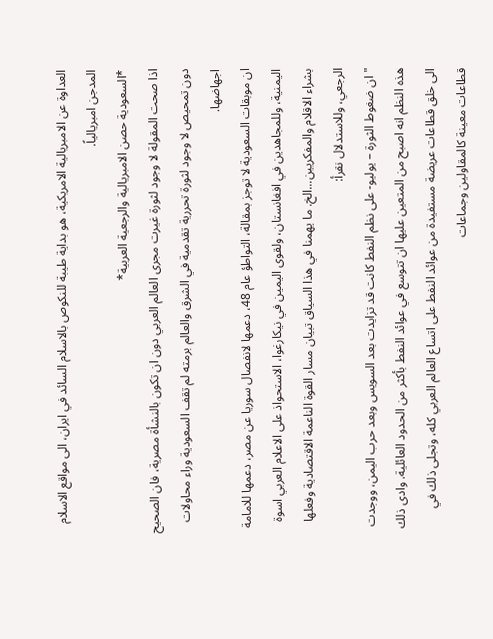العداوة عن الامبريالية الامريكية، هو بداية طيبة للنكوص بالاسلام السائد في ايران، الى مواقع الاسلام المدجن امبريالياً.
*السعودية حصن الامبريالية والرجعية العربية*
اذا صحت المقولة لا وجود لثورة غيرت مجرى العالم العربي دون ان تكون بالنشأة مصرية، فان الصحيح دون تمحيص لا وجود لثورة تحررية تقدمية في الشرق والعالم برمته لم تقف السعودية وراء محاولات اجهاضها.
ان موبقات السعودية لا توجز بمقالة، التواطؤ عام 48، دعمها لانفصال سوريا عن مصر، دعمها للامامة اليمنية، وللمجاهدين في افغانستان، ولقوى اليمين في نيكارغوا، الاستحواذ على الاعلام العربي اسوة بشراء الاقلام والمفكريين...الخ. ما يهمنا في هذا السياق تبيان مسار القوة الناعمة الاقتصادية وفعلها الرجعي، وللاستدلال نقرأ:
" ان ضغوط الثورة – يوليو- على نظم النفط كانت قد تزايدت بعد السويس وبعد حرب اليمن، ووجدت هذه النظم انه اصبح من المتعين عليها ان تتوسع في عوائد النفط بأكثر من الحدود العائلية. وادى ذلك الى خلق قطاعات عريضة مستفيدة من عوائد النفط على اتساع العالم العربي كله، وتجلى ذلك في قطاعات معينة كالمقاولين وجماعات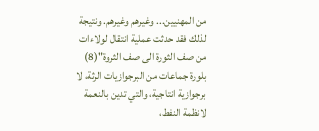من المهنيين... وغيرهم وغيرهم. ونتيجة لذلك فقد حدثت عملية انتقال لولاءات من صف الثورة الى صف الثروة"(8)
بلورة جماعات من البرجوازيات الرثة، لا برجوازية انتاجية، والتي تدين بالنعمة لانظمة النفط،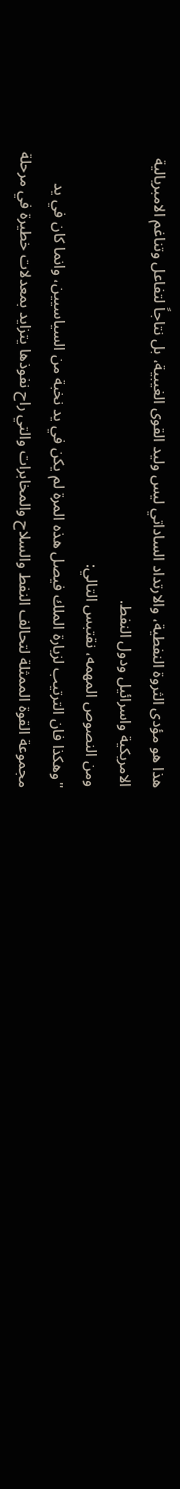هذا هو مؤدى الثروة النفطية، والارتداد الساداتي ليس وليد القوى الغيبية، بل نتاجاً لتفاعل وتناغم الامبريالية الامريكية واسرائيل ودول النفط.
ومن النصوص المهمه، نقتبس التالي:
"وهكذا فان الترتيب لزيارة الملك فيصل هذه المرة لم يكن في يد نخبة من السياسيين، وانما كان في يد مجموعة القوة الممثلة لتحالف النفط والسلاح والمخابرات والتي راح نفوذها يتزايد بمعدلات خطيرة في مرحلة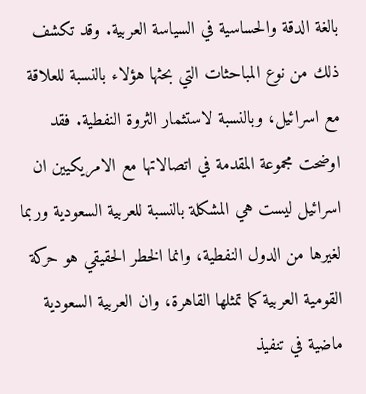بالغة الدقة والحساسية في السياسة العربية. وقد تكشف ذلك من نوع المباحثات التي بحثها هؤلاء بالنسبة للعلاقة مع اسرائيل، وبالنسبة لاستثمار الثروة النفطية. فقد اوضحت مجموعة المقدمة في اتصالاتها مع الامريكيين ان اسرائيل ليست هي المشكلة بالنسبة للعربية السعودية وربما لغيرها من الدول النفطية، وانما الخطر الحقيقي هو حركة القومية العربية كما تمثلها القاهرة، وان العربية السعودية ماضية في تنفيذ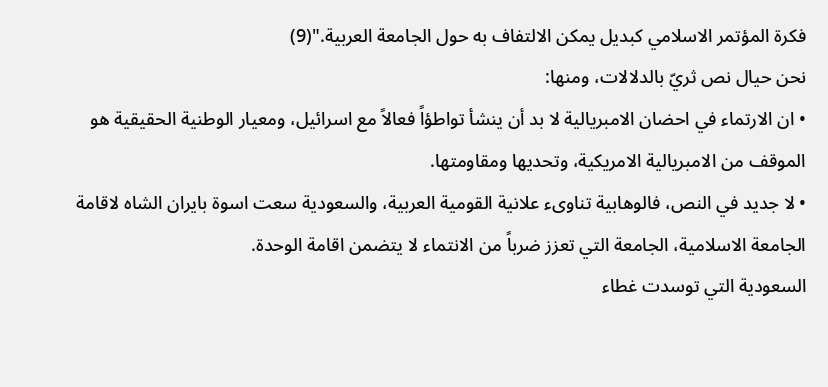فكرة المؤتمر الاسلامي كبديل يمكن الالتفاف به حول الجامعة العربية."(9)
نحن حيال نص ثريّ بالدلالات، ومنها:
• ان الارتماء في احضان الامبريالية لا بد أن ينشأ تواطؤاً فعالاً مع اسرائيل، ومعيار الوطنية الحقيقية هو الموقف من الامبريالية الامريكية، وتحديها ومقاومتها.
• لا جديد في النص، فالوهابية تناوىء علانية القومية العربية، والسعودية سعت اسوة بايران الشاه لاقامة الجامعة الاسلامية، الجامعة التي تعزز ضرباً من الانتماء لا يتضمن اقامة الوحدة.
السعودية التي توسدت غطاء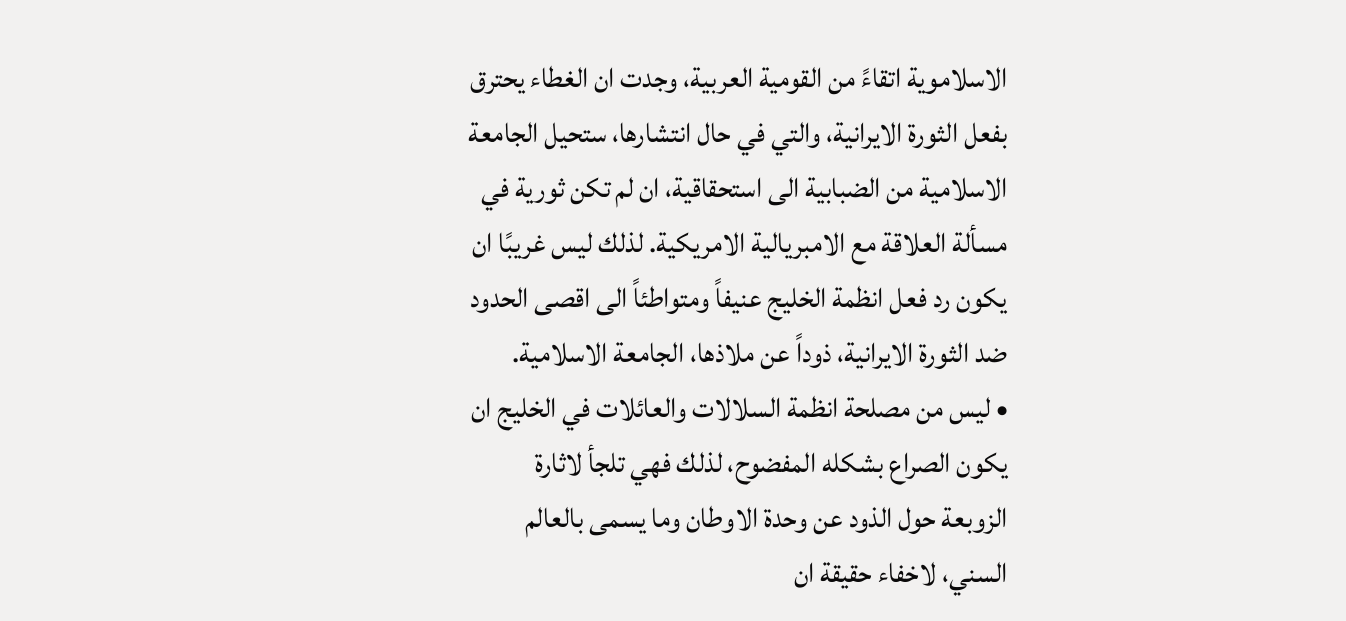الاسلاموية اتقاءً من القومية العربية، وجدت ان الغطاء يحترق بفعل الثورة الايرانية، والتي في حال انتشارها، ستحيل الجامعة الاسلامية من الضبابية الى استحقاقية، ان لم تكن ثورية في مسألة العلاقة مع الامبريالية الامريكية. لذلك ليس غريبًا ان يكون رد فعل انظمة الخليج عنيفاً ومتواطئاً الى اقصى الحدود ضد الثورة الايرانية، ذوداً عن ملاذها، الجامعة الاسلامية.
• ليس من مصلحة انظمة السلالات والعائلات في الخليج ان يكون الصراع بشكله المفضوح، لذلك فهي تلجأ لاثارة الزوبعة حول الذود عن وحدة الاوطان وما يسمى بالعالم السني، لاخفاء حقيقة ان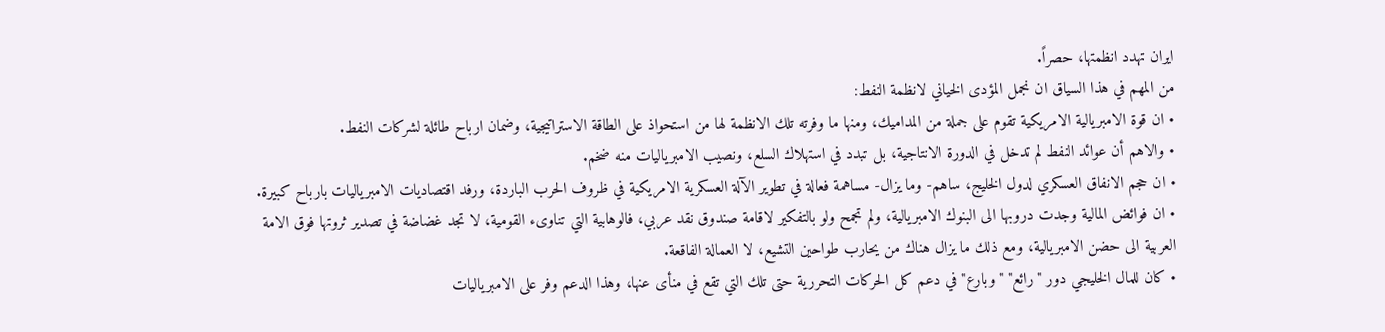ايران تهدد انظمتها، حصراً.
من المهم في هذا السياق ان نجمل المؤدى الخياني لانظمة النفط:
• ان قوة الامبريالية الامريكية تقوم على جملة من المداميك، ومنها ما وفرته تلك الانظمة لها من استحواذ على الطاقة الاستراتيجية، وضمان ارباح طائلة لشركات النفط.
• والاهم أن عوائد النفط لم تدخل في الدورة الانتاجية، بل تبدد في استهلاك السلع، ونصيب الامبرياليات منه ضخم.
• ان حجم الانفاق العسكري لدول الخليج، ساهم- وما يزال- مساهمة فعالة في تطوير الآلة العسكرية الامريكية في ظروف الحرب الباردة، ورفد اقتصاديات الامبرياليات بارباح كبيرة.
• ان فوائض المالية وجدت دروبها الى البنوك الامبريالية، ولم تجمح ولو بالتفكير لاقامة صندوق نقد عربي، فالوهابية التي تناوىء القومية، لا تجد غضاضة في تصدير ثروتها فوق الامة العربية الى حضن الامبريالية، ومع ذلك ما يزال هناك من يحارب طواحين التشيع، لا العمالة الفاقعة.
• كان للمال الخليجي دور "رائع" "وبارع" في دعم كل الحركات التحررية حتى تلك التي تقع في منأى عنها، وهذا الدعم وفر على الامبرياليات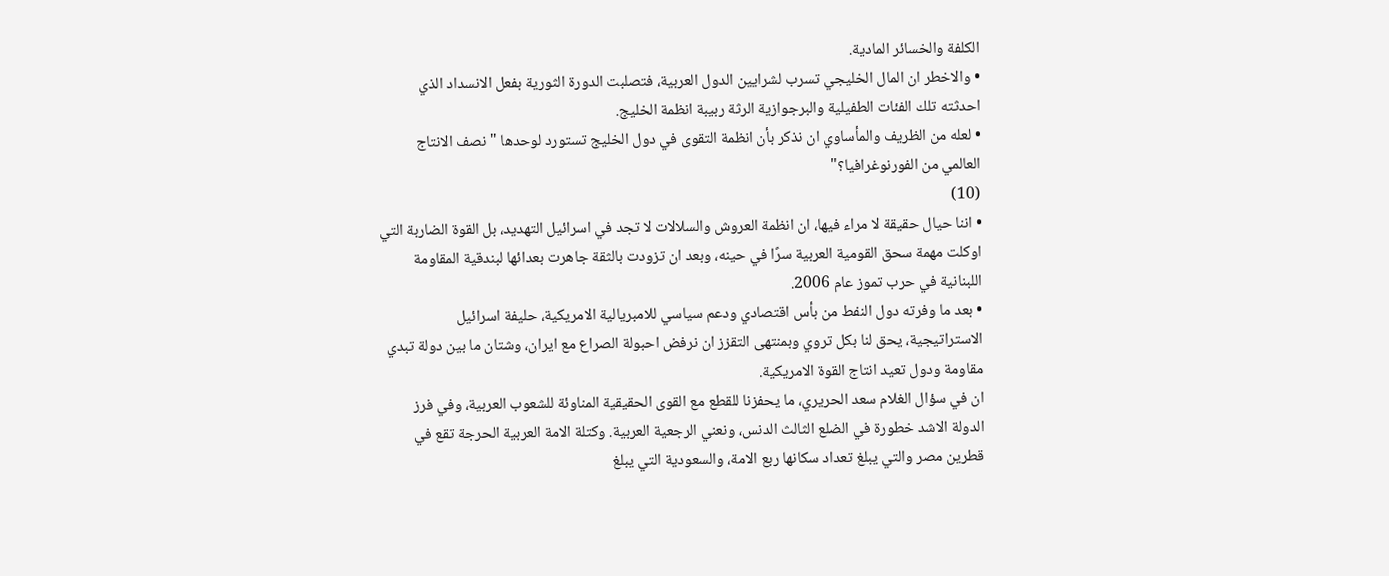الكلفة والخسائر المادية.
• والاخطر ان المال الخليجي تسرب لشرايين الدول العربية، فتصلبت الدورة الثورية بفعل الانسداد الذي احدثته تلك الفئات الطفيلية والبرجوازية الرثة ربيبة انظمة الخليج.
• لعله من الظريف والمأساوي ان نذكر بأن انظمة التقوى في دول الخليج تستورد لوحدها "نصف الانتاج العالمي من الفورنوغرافيا؟"
(10)
• اننا حيال حقيقة لا مراء فيها، ان انظمة العروش والسلالات لا تجد في اسرائيل التهديد، بل القوة الضاربة التي اوكلت مهمة سحق القومية العربية سرًا في حينه، وبعد ان تزودت بالثقة جاهرت بعدائها لبندقية المقاومة اللبنانية في حرب تموز عام 2006.
• بعد ما وفرته دول النفط من بأس اقتصادي ودعم سياسي للامبريالية الامريكية، حليفة اسرائيل الاستراتيجية، يحق لنا بكل تروي وبمنتهى التقزز ان نرفض احبولة الصراع مع ايران، وشتان ما بين دولة تبدي مقاومة ودول تعيد انتاج القوة الامريكية.
ان في سؤال الغلام سعد الحريري، ما يحفزنا للقطع مع القوى الحقيقية المناوئة للشعوب العربية، وفي فرز الدولة الاشد خطورة في الضلع الثالث الدنس، ونعني الرجعية العربية. وكتلة الامة العربية الحرجة تقع في قطرين مصر والتي يبلغ تعداد سكانها ربع الامة، والسعودية التي يبلغ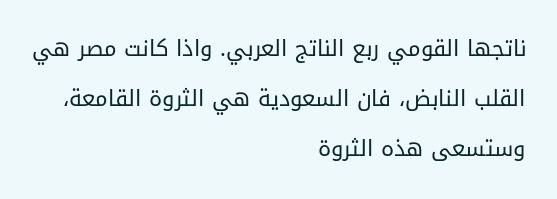ناتجها القومي ربع الناتج العربي. واذا كانت مصر هي القلب النابض، فان السعودية هي الثروة القامعة، وستسعى هذه الثروة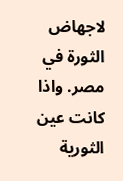لاجهاض الثورة في مصر. واذا كانت عين الثورية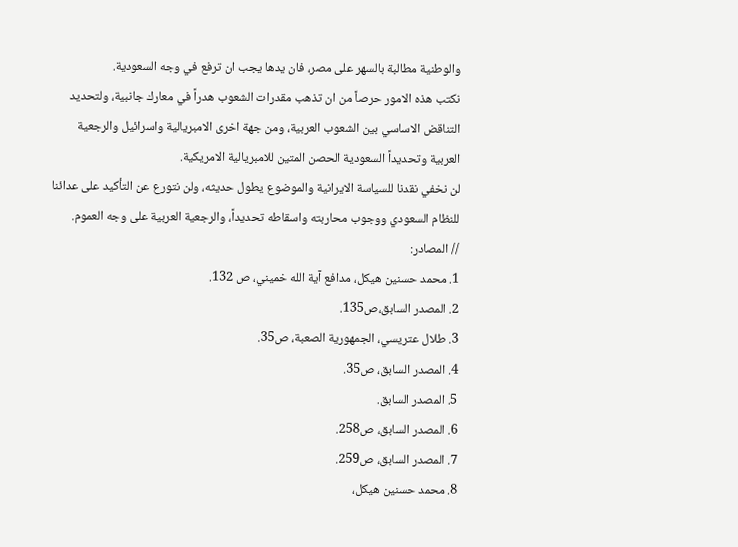والوطنية مطالبة بالسهر على مصر، فان يدها يجب ان ترفع في وجه السعودية.
نكتب هذه الامور حرصاً من ان تذهب مقدرات الشعوب هدراً في معارك جانبية، ولتحديد التناقض الاساسي بين الشعوب العربية، ومن جهة اخرى الامبريالية واسرائيل والرجعية العربية وتحديداً السعودية الحصن المتين للامبريالية الامريكية.
لن نخفي نقدنا للسياسة الايرانية والموضوع يطول حديثه، ولن نتورع عن التأكيد على عدائنا للنظام السعودي ووجوب محاربته واسقاطه تحديداً، والرجعية العربية على وجه العموم.
// المصادر:
1. محمد حسنين هيكل، مدافع آية الله خميني، ص 132.
2. المصدر السابق،ص135.
3. طلال عتريسي، الجمهورية الصعبة، ص35.
4. المصدر السابق، ص35.
5. المصدر السابق.
6. المصدر السابق، ص258.
7. المصدر السابق، ص259.
8. محمد حسنين هيكل،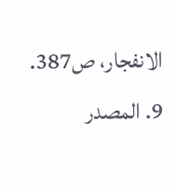الانفجار، ص387.
9. المصدر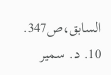السابق،ص347.
10. د. سمير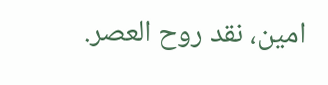امين، نقد روح العصر.